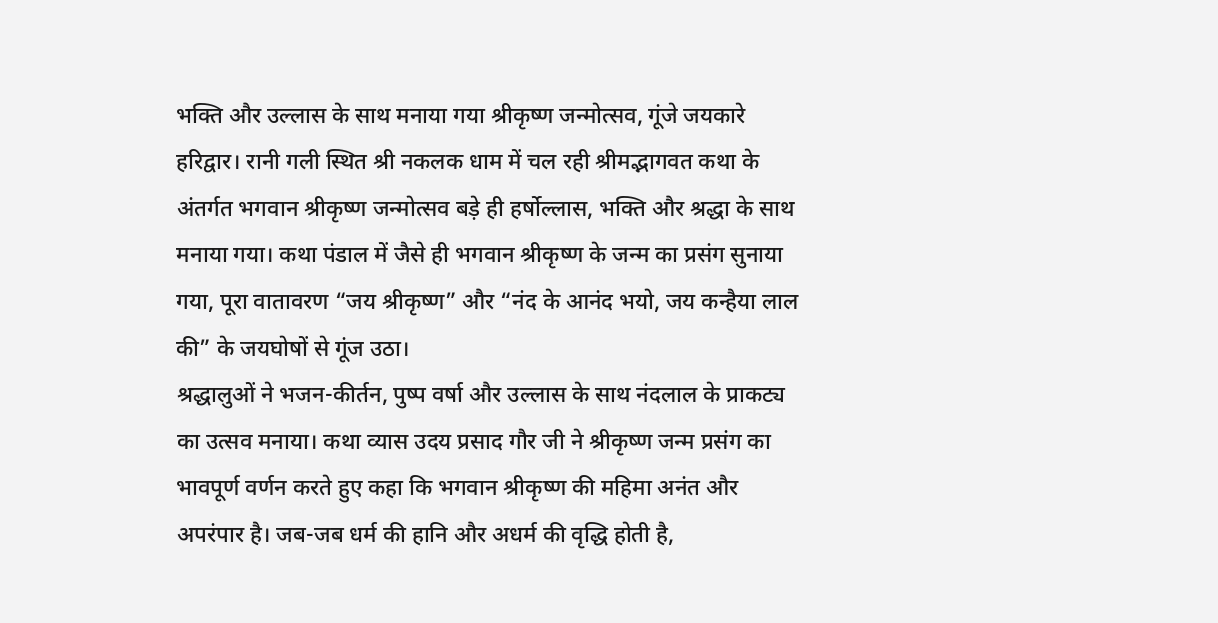भक्ति और उल्लास के साथ मनाया गया श्रीकृष्ण जन्मोत्सव, गूंजे जयकारे
हरिद्वार। रानी गली स्थित श्री नकलक धाम में चल रही श्रीमद्भागवत कथा के अंतर्गत भगवान श्रीकृष्ण जन्मोत्सव बड़े ही हर्षोल्लास, भक्ति और श्रद्धा के साथ मनाया गया। कथा पंडाल में जैसे ही भगवान श्रीकृष्ण के जन्म का प्रसंग सुनाया गया, पूरा वातावरण “जय श्रीकृष्ण” और “नंद के आनंद भयो, जय कन्हैया लाल की” के जयघोषों से गूंज उठा।
श्रद्धालुओं ने भजन-कीर्तन, पुष्प वर्षा और उल्लास के साथ नंदलाल के प्राकट्य का उत्सव मनाया। कथा व्यास उदय प्रसाद गौर जी ने श्रीकृष्ण जन्म प्रसंग का भावपूर्ण वर्णन करते हुए कहा कि भगवान श्रीकृष्ण की महिमा अनंत और अपरंपार है। जब-जब धर्म की हानि और अधर्म की वृद्धि होती है,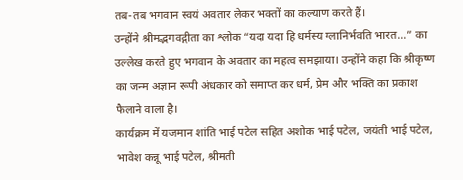तब-तब भगवान स्वयं अवतार लेकर भक्तों का कल्याण करते हैं।
उन्होंने श्रीमद्भगवद्गीता का श्लोक “यदा यदा हि धर्मस्य ग्लानिर्भवति भारत…” का उल्लेख करते हुए भगवान के अवतार का महत्व समझाया। उन्होंने कहा कि श्रीकृष्ण का जन्म अज्ञान रूपी अंधकार को समाप्त कर धर्म, प्रेम और भक्ति का प्रकाश फैलाने वाला है।
कार्यक्रम में यजमान शांति भाई पटेल सहित अशोक भाई पटेल, जयंती भाई पटेल, भावेश कन्नू भाई पटेल, श्रीमती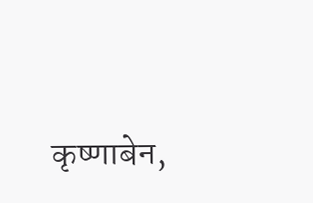कृष्णाबेन,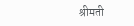श्रीमती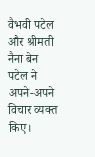वैभवी पटेल और श्रीमती नैना बेन पटेल ने अपने-अपने विचार व्यक्त किए।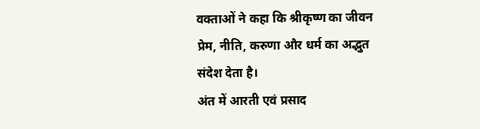वक्ताओं ने कहा कि श्रीकृष्ण का जीवन प्रेम, नीति, करुणा और धर्म का अद्भुत संदेश देता है।
अंत में आरती एवं प्रसाद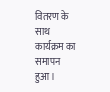वितरण के साथ कार्यक्रम का समापन हुआ।